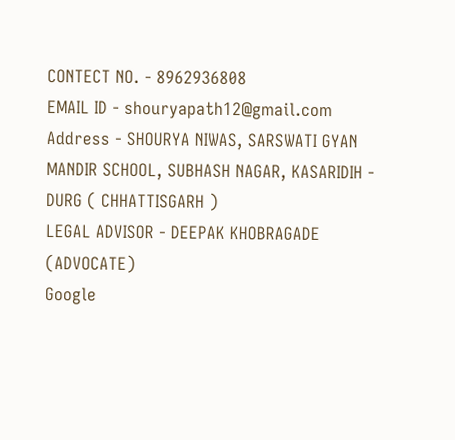CONTECT NO. - 8962936808
EMAIL ID - shouryapath12@gmail.com
Address - SHOURYA NIWAS, SARSWATI GYAN MANDIR SCHOOL, SUBHASH NAGAR, KASARIDIH - DURG ( CHHATTISGARH )
LEGAL ADVISOR - DEEPAK KHOBRAGADE (ADVOCATE)
Google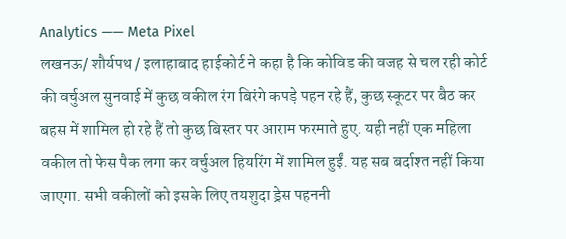Analytics —— Meta Pixel
लखनऊ/ शौर्यपथ / इलाहाबाद हाईकोर्ट ने कहा है कि कोविड की वजह से चल रही कोर्ट की वर्चुअल सुनवाई में कुछ वकील रंग बिरंगे कपड़े पहन रहे हैं, कुछ स्कूटर पर बैठ कर बहस में शामिल हो रहे हैं तो कुछ बिस्तर पर आराम फरमाते हुए. यही नहीं एक महिला वकील तो फेस पैक लगा कर वर्चुअल हियरिंग में शामिल हुईं. यह सब बर्दाश्त नहीं किया जाएगा. सभी वकीलों को इसके लिए तयशुदा ड्रेस पहननी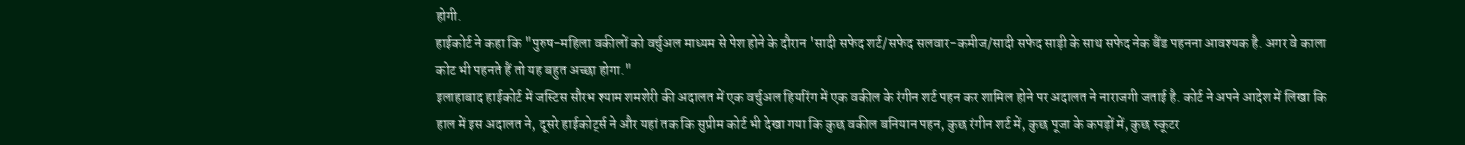होगी.
हाईकोर्ट ने कहा कि "पुरुष-महिला वकीलों को वर्चुअल माध्यम से पेश होने के दौरान 'सादी सफेद शर्ट/सफेद सलवार-कमीज/सादी सफेद साड़ी के साथ सफेद नेक बैंड पहनना आवश्यक है. अगर वे काला कोट भी पहनते हैं तो यह बहुत अच्छा होगा."
इलाहाबाद हाईकोर्ट में जस्टिस सौरभ श्याम शमशेरी की अदालत में एक वर्चुअल हियरिंग में एक वकील के रंगीन शर्ट पहन कर शामिल होने पर अदालत ने नाराजगी जताई है. कोर्ट ने अपने आदेश में लिखा कि हाल में इस अदालत ने, दूसरे हाईकोर्ट्स ने और यहां तक कि सुप्रीम कोर्ट भी देखा गया कि कुछ वकील बनियान पहन, कुछ रंगीन शर्ट में, कुछ पूजा के कपड़ों में, कुछ स्कूटर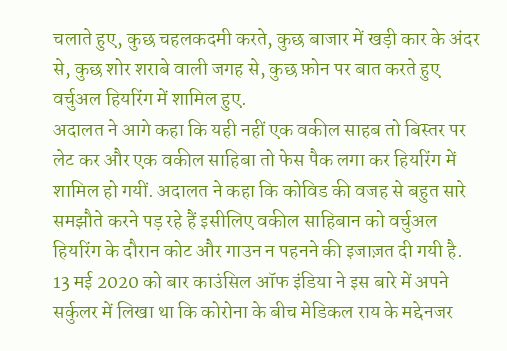चलाते हुए, कुछ चहलकदमी करते, कुछ बाजार में खड़ी कार के अंदर से, कुछ शोर शराबे वाली जगह से, कुछ फ़ोन पर बात करते हुए वर्चुअल हियरिंग में शामिल हुए.
अदालत ने आगे कहा कि यही नहीं एक वकील साहब तो बिस्तर पर लेट कर और एक वकील साहिबा तो फेस पैक लगा कर हियरिंग में शामिल हो गयीं. अदालत ने कहा कि कोविड की वजह से बहुत सारे समझौते करने पड़ रहे हैं इसीलिए वकील साहिबान को वर्चुअल हियरिंग के दौरान कोट और गाउन न पहनने की इजाज़त दी गयी है.
13 मई 2020 को बार काउंसिल ऑफ इंडिया ने इस बारे में अपने सर्कुलर में लिखा था कि कोरोना के बीच मेडिकल राय के मद्देनजर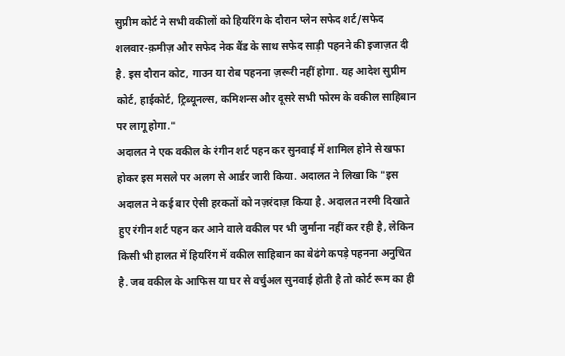सुप्रीम कोर्ट ने सभी वकीलों को हियरिंग के दौरान प्लेन सफेद शर्ट/सफेद शलवार-क़मीज़ और सफेद नेक बैंड के साथ सफेद साड़ी पहनने की इजाज़त दी है. इस दौरान कोट, गाउन या रोब पहनना ज़रूरी नहीं होगा. यह आदेश सुप्रीम कोर्ट, हाईकोर्ट, ट्रिब्यूनल्स, कमिशन्स और दूसरे सभी फोरम के वकील साहिबान पर लागू होगा."
अदालत ने एक वकील के रंगीन शर्ट पहन कर सुनवाई में शामिल होने से खफा होकर इस मसले पर अलग से आर्डर जारी किया. अदालत ने लिखा कि "इस अदालत ने कई बार ऐसी हरकतों को नज़रंदाज़ किया है. अदालत नरमी दिखाते हुए रंगीन शर्ट पहन कर आने वाले वकील पर भी जुर्माना नहीं कर रही है, लेकिन किसी भी हालत में हियरिंग में वकील साहिबान का बेढंगे कपड़े पहनना अनुचित है. जब वकील के आफिस या घर से वर्चुअल सुनवाई होती है तो कोर्ट रूम का ही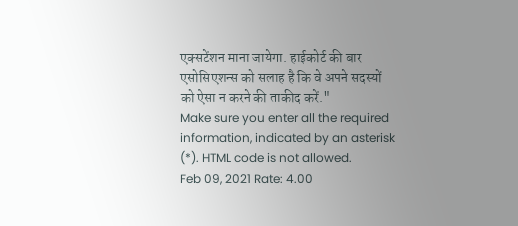एक्सटेंशन माना जायेगा. हाईकोर्ट की बार एसोसिएशन्स को सलाह है कि वे अपने सदस्यों को ऐसा न करने की ताकीद करें."
Make sure you enter all the required information, indicated by an asterisk (*). HTML code is not allowed.
Feb 09, 2021 Rate: 4.00